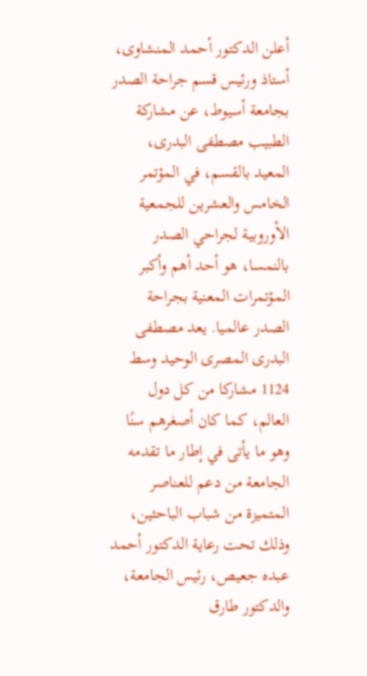أعلن الدكتور أحمد المنشاوى، أستاذ ورئيس قسم جراحة الصدر بجامعة أسيوط، عن مشاركة الطبيب مصطفى البدرى، المعيد بالقسم، في المؤتمر الخامس والعشرين للجمعية الأوروبية لجراحي الصدر بالنمسا، هو أحد أهم وأكبر المؤتمرات المعنية بجراحة الصدر عالميا. يعد مصطفى البدرى المصرى الوحيد وسط 1124 مشاركا من كل دول العالم، كما كان أصغرهم سنًا وهو ما يأتى في إطار ما تقدمه الجامعة من دعم للعناصر المتميزة من شباب الباحثين، وذلك تحت رعاية الدكتور أحمد عبده جعيص، رئيس الجامعة، والدكتور طارق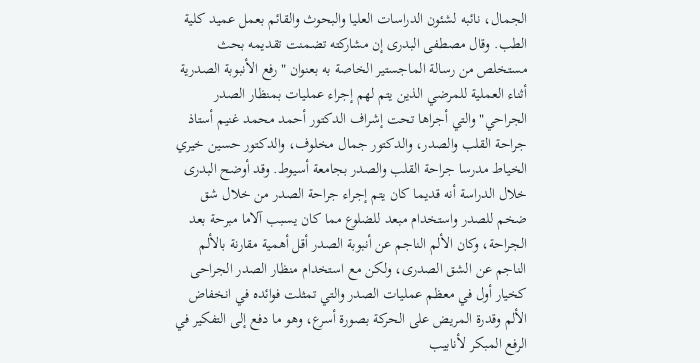الجمال، نائبه لشئون الدراسات العليا والبحوث والقائم بعمل عميد كلية الطب. وقال مصطفى البدرى إن مشاركته تضمنت تقديمه بحث مستخلص من رسالة الماجستير الخاصة به بعنوان "رفع الأنبوبة الصدرية أثناء العملية للمرضي الذين يتم لهم إجراء عمليات بمنظار الصدر الجراحي" والتي أجراها تحت إشراف الدكتور أحمد محمد غنيم أستاذ جراحة القلب والصدر، والدكتور جمال مخلوف، والدكتور حسين خيري الخياط مدرسا جراحة القلب والصدر بجامعة أسيوط. وقد أوضح البدرى خلال الدراسة أنه قديما كان يتم إجراء جراحة الصدر من خلال شق ضخم للصدر واستخدام مبعد للضلوع مما كان يسبب آلاما مبرحة بعد الجراحة، وكان الألم الناجم عن أنبوبة الصدر أقل أهمية مقارنة بالألم الناجم عن الشق الصدرى، ولكن مع استخدام منظار الصدر الجراحى كخيار أول في معظم عمليات الصدر والتي تمثلت فوائده في انخفاض الألم وقدرة المريض على الحركة بصورة أسرع، وهو ما دفع إلى التفكير في الرفع المبكر لأنابيب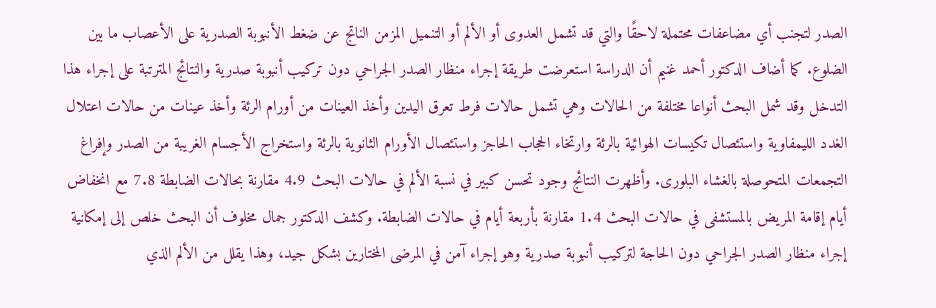الصدر لتجنب أي مضاعفات محتملة لاحقًا والتي قد تشمل العدوى أو الألم أو التنميل المزمن الناتج عن ضغط الأنبوبة الصدرية على الأعصاب ما بين الضلوع. كما أضاف الدكتور أحمد غنيم أن الدراسة استعرضت طريقة إجراء منظار الصدر الجراحي دون تركيب أنبوبة صدرية والنتائج المترتبة على إجراء هذا التدخل وقد شمل البحث أنواعا مختلفة من الحالات وهي تشمل حالات فرط تعرق اليدين وأخذ العينات من أورام الرئة وأخذ عينات من حالات اعتلال الغدد الليمفاوية واستئصال تكيسات الهوائية بالرئة وارتخاء الحجاب الحاجز واستئصال الأورام الثانوية بالرئة واستخراج الأجسام الغريبة من الصدر وإفراغ التجمعات المتحوصلة بالغشاء البلورى. وأظهرت النتائج وجود تحسن كبير في نسبة الألم في حالات البحث 4.9 مقارنة بحالات الضابطة 7.8 مع انخفاض أيام إقامة المريض بالمستشفى في حالات البحث 1.4 مقارنة بأربعة أيام في حالات الضابطة. وكشف الدكتور جمال مخلوف أن البحث خلص إلى إمكانية إجراء منظار الصدر الجراحي دون الحاجة لتركيب أنبوبة صدرية وهو إجراء آمن في المرضى المختارين بشكل جيد، وهذا يقلل من الألم الذي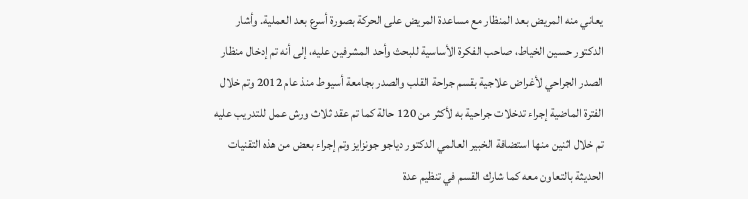يعاني منه المريض بعد المنظار مع مساعدة المريض على الحركة بصورة أسرع بعد العملية. وأشار الدكتور حسين الخياط، صاحب الفكرة الأساسية للبحث وأحد المشرفين عليه، إلى أنه تم إدخال منظار الصدر الجراحي لأغراض علاجية بقسم جراحة القلب والصدر بجامعة أسيوط منذ عام 2012 وتم خلال الفترة الماضية إجراء تدخلات جراحية به لأكثر من 120 حالة كما تم عقد ثلاث ورش عمل للتدريب عليه تم خلال اثنين منها استضافة الخبير العالمي الدكتور دياجو جونزايز وتم إجراء بعض من هذه التقنيات الحديثة بالتعاون معه كما شارك القسم في تنظيم عدة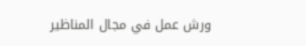ورش عمل في مجال المناظير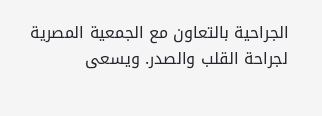الجراحية بالتعاون مع الجمعية المصرية لجراحة القلب والصدر. ويسعى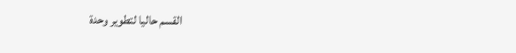القسم حاليا لتطوير وحدة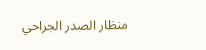منظار الصدر الجراحي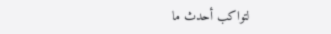لتواكب أحدث ما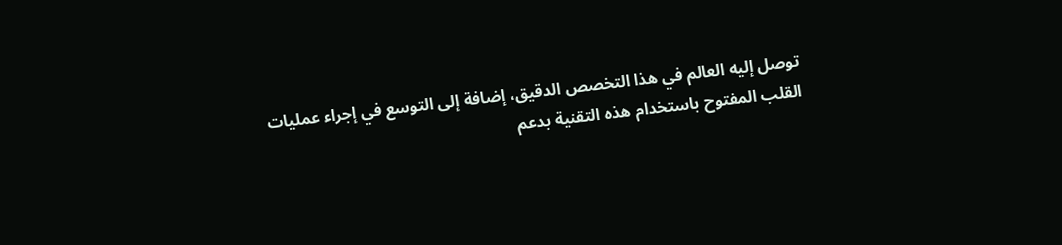توصل إليه العالم في هذا التخصص الدقيق، إضافة إلى التوسع في إجراء عمليات القلب المفتوح باستخدام هذه التقنية بدعم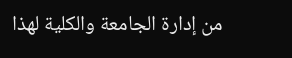من إدارة الجامعة والكلية لهذا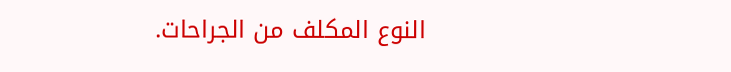النوع المكلف من الجراحات.